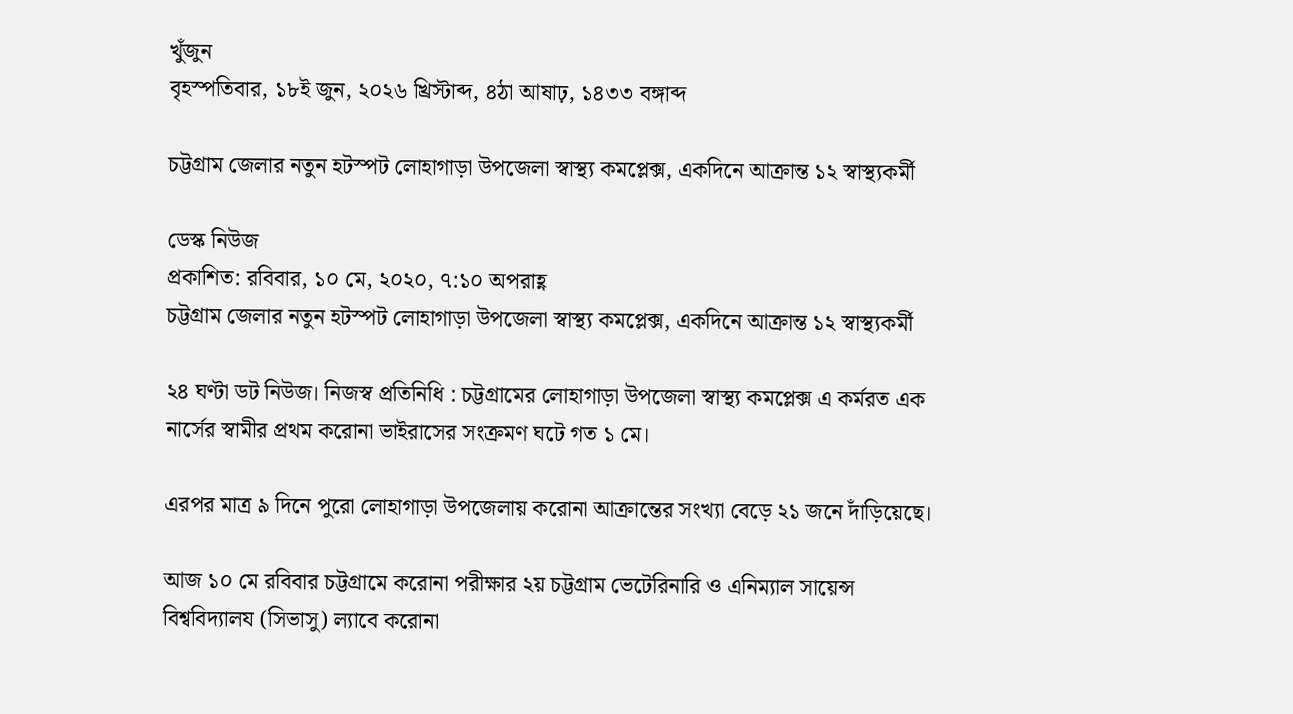খুঁজুন
বৃহস্পতিবার, ১৮ই জুন, ২০২৬ খ্রিস্টাব্দ, ৪ঠা আষাঢ়, ১৪৩৩ বঙ্গাব্দ

চট্টগ্রাম জেলার নতুন হটস্পট লোহাগাড়া উপজেলা স্বাস্থ্য কমপ্লেক্স, একদিনে আক্রান্ত ১২ স্বাস্থ্যকর্মী

ডেস্ক নিউজ
প্রকাশিত: রবিবার, ১০ মে, ২০২০, ৭:১০ অপরাহ্ণ
চট্টগ্রাম জেলার নতুন হটস্পট লোহাগাড়া উপজেলা স্বাস্থ্য কমপ্লেক্স, একদিনে আক্রান্ত ১২ স্বাস্থ্যকর্মী

২৪ ঘণ্টা ডট নিউজ। নিজস্ব প্রতিনিধি : চট্টগ্রামের লোহাগাড়া উপজেলা স্বাস্থ্য কমপ্লেক্স এ কর্মরত এক নার্সের স্বামীর প্রথম করোনা ভাইরাসের সংক্রমণ ঘটে গত ১ মে।

এরপর মাত্র ৯ দিনে পুরো লোহাগাড়া উপজেলায় করোনা আক্রান্তের সংখ্যা বেড়ে ২১ জনে দাঁড়িয়েছে।

আজ ১০ মে রবিবার চট্টগ্রামে করোনা পরীক্ষার ২য় চট্টগ্রাম ভেটেরিনারি ও এনিম্যাল সায়েন্স বিশ্ববিদ্যালয (সিভাসু) ল্যাবে করোনা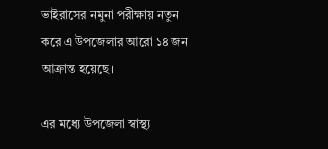ভাইরাসের নমুনা পরীক্ষায় নতুন করে এ উপজেলার আরো ১৪ জন আক্রান্ত হয়েছে।

এর মধ্যে উপজেলা স্বাস্থ্য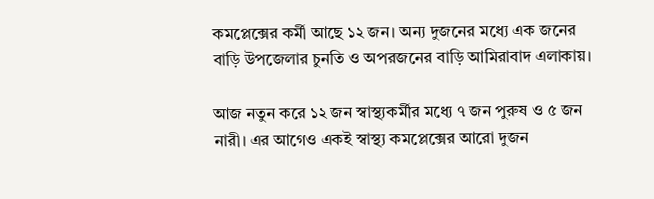কমপ্লেক্সের কর্মী আছে ১২ জন। অন্য দুজনের মধ্যে এক জনের বাড়ি উপজেলার চুনতি ও অপরজনের বাড়ি আমিরাবাদ এলাকায়।

আজ নতুন করে ১২ জন স্বাস্থ্যকর্মীর মধ্যে ৭ জন পুরুষ ও ৫ জন নারী। এর আগেও একই স্বাস্থ্য কমপ্লেক্সের আরো দুজন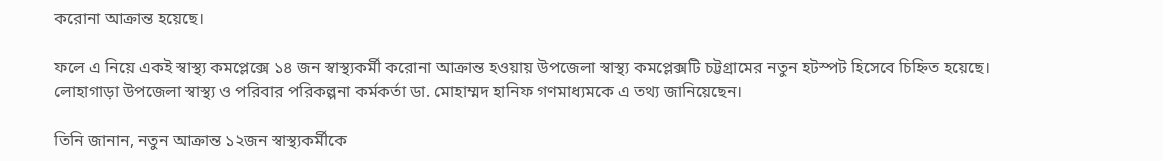করোনা আক্রান্ত হয়েছে।

ফলে এ নিয়ে একই স্বাস্থ্য কমপ্লেক্সে ১৪ জন স্বাস্থ্যকর্মী করোনা আক্রান্ত হওয়ায় উপজেলা স্বাস্থ্য কমপ্লেক্সটি চট্টগ্রামের নতুন হটস্পট হিসেবে চিহ্নিত হয়েছে। লোহাগাড়া উপজেলা স্বাস্থ্য ও পরিবার পরিকল্পনা কর্মকর্তা ডা. মোহাম্মদ হানিফ গণমাধ্যমকে এ তথ্য জানিয়েছেন।

তিনি জানান, নতুন আক্রান্ত ১২জন স্বাস্থ্যকর্মীকে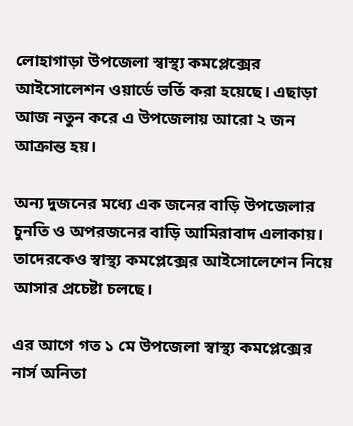লোহাগাড়া উপজেলা স্বাস্থ্য কমপ্লেক্সের আইসোলেশন ওয়ার্ডে ভর্তি করা হয়েছে। এছাড়া আজ নতুন করে এ উপজেলায় আরো ২ জন আক্রান্ত হয়।

অন্য দুজনের মধ্যে এক জনের বাড়ি উপজেলার চুনতি ও অপরজনের বাড়ি আমিরাবাদ এলাকায়। তাদেরকেও স্বাস্থ্য কমপ্লেক্সের আইসোলেশেন নিয়ে আসার প্রচেষ্টা চলছে।

এর আগে গত ১ মে উপজেলা স্বাস্থ্য কমপ্লেক্সের নার্স অনিতা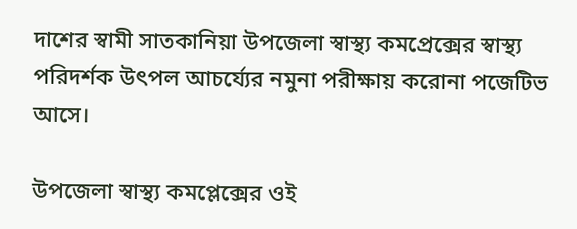দাশের স্বামী সাতকানিয়া উপজেলা স্বাস্থ্য কমপ্রেক্সের স্বাস্থ্য পরিদর্শক উৎপল আচর্য্যের নমুনা পরীক্ষায় করোনা পজেটিভ আসে।

উপজেলা স্বাস্থ্য কমপ্লেক্সের ওই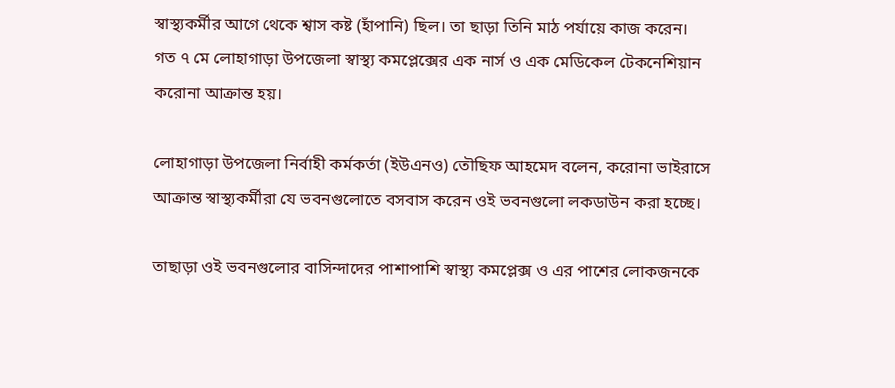স্বাস্থ্যকর্মীর আগে থেকে শ্বাস কষ্ট (হাঁপানি) ছিল। তা ছাড়া তিনি মাঠ পর্যায়ে কাজ করেন। গত ৭ মে লোহাগাড়া উপজেলা স্বাস্থ্য কমপ্লেক্সের এক নার্স ও এক মেডিকেল টেকনেশিয়ান করোনা আক্রান্ত হয়।

লোহাগাড়া উপজেলা নির্বাহী কর্মকর্তা (ইউএনও) তৌছিফ আহমেদ বলেন, করোনা ভাইরাসে আক্রান্ত স্বাস্থ্যকর্মীরা যে ভবনগুলোতে বসবাস করেন ওই ভবনগুলো লকডাউন করা হচ্ছে।

তাছাড়া ওই ভবনগুলোর বাসিন্দাদের পাশাপাশি স্বাস্থ্য কমপ্লেক্স ও এর পাশের লোকজনকে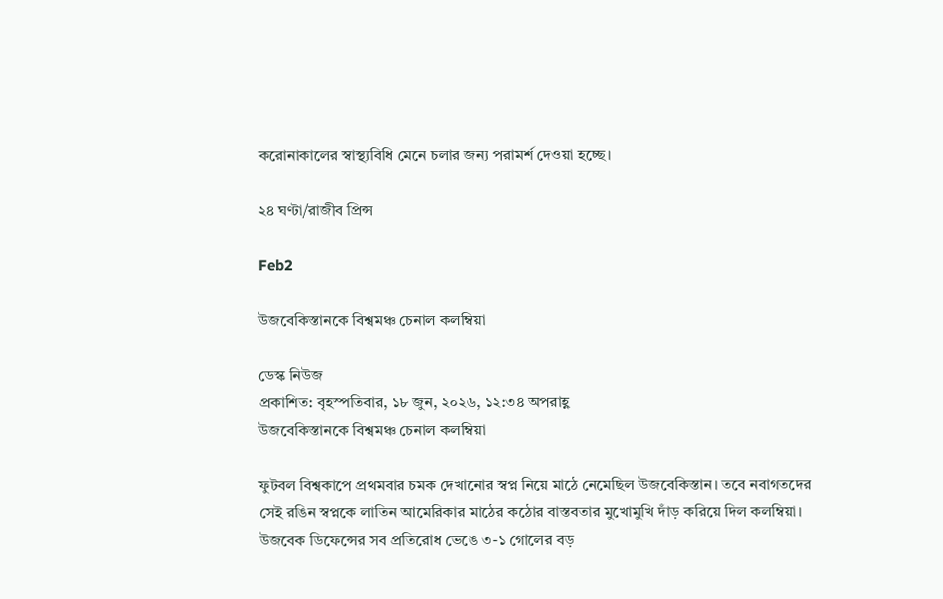করোনাকালের স্বাস্থ্যবিধি মেনে চলার জন্য পরামর্শ দেওয়া হচ্ছে।

২৪ ঘণ্টা/রাজীব প্রিন্স

Feb2

উজবেকিস্তানকে বিশ্বমঞ্চ চেনাল কলম্বিয়া

ডেস্ক নিউজ
প্রকাশিত: বৃহস্পতিবার, ১৮ জুন, ২০২৬, ১২:৩৪ অপরাহ্ণ
উজবেকিস্তানকে বিশ্বমঞ্চ চেনাল কলম্বিয়া

ফুটবল বিশ্বকাপে প্রথমবার চমক দেখানোর স্বপ্ন নিয়ে মাঠে নেমেছিল উজবেকিস্তান। তবে নবাগতদের সেই রঙিন স্বপ্নকে লাতিন আমেরিকার মাঠের কঠোর বাস্তবতার মুখোমুখি দাঁড় করিয়ে দিল কলম্বিয়া। উজবেক ডিফেন্সের সব প্রতিরোধ ভেঙে ৩-১ গোলের বড়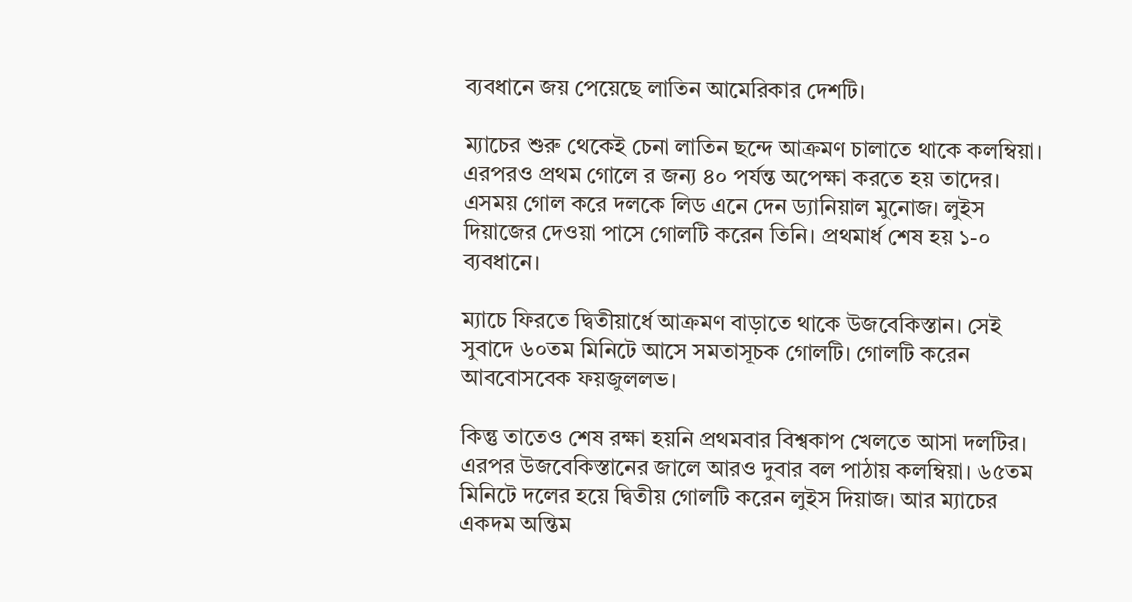ব্যবধানে জয় পেয়েছে লাতিন আমেরিকার দেশটি।

ম্যাচের শুরু থেকেই চেনা লাতিন ছন্দে আক্রমণ চালাতে থাকে কলম্বিয়া। এরপরও প্রথম গোলে র জন্য ৪০ পর্যন্ত অপেক্ষা করতে হয় তাদের। এসময় গোল করে দলকে লিড এনে দেন ড্যানিয়াল মুনোজ। লুইস দিয়াজের দেওয়া পাসে গোলটি করেন তিনি। প্রথমার্ধ শেষ হয় ১-০ ব্যবধানে।

ম্যাচে ফিরতে দ্বিতীয়ার্ধে আক্রমণ বাড়াতে থাকে উজবেকিস্তান। সেই সুবাদে ৬০তম মিনিটে আসে সমতাসূচক গোলটি। গোলটি করেন আববোসবেক ফয়জুললভ।

কিন্তু তাতেও শেষ রক্ষা হয়নি প্রথমবার বিশ্বকাপ খেলতে আসা দলটির। এরপর উজবেকিস্তানের জালে আরও দুবার বল পাঠায় কলম্বিয়া। ৬৫তম মিনিটে দলের হয়ে দ্বিতীয় গোলটি করেন লুইস দিয়াজ। আর ম্যাচের একদম অন্তিম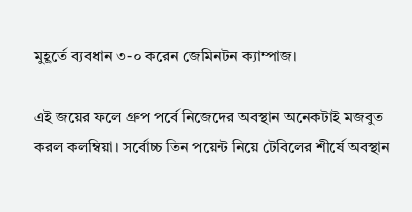মুহূর্তে ব্যবধান ৩-০ করেন জেমিনটন ক্যাম্পাজ।

এই জয়ের ফলে গ্রুপ পর্বে নিজেদের অবস্থান অনেকটাই মজবুত করল কলম্বিয়া। সর্বোচ্চ তিন পয়েন্ট নিয়ে টেবিলের শীর্ষে অবস্থান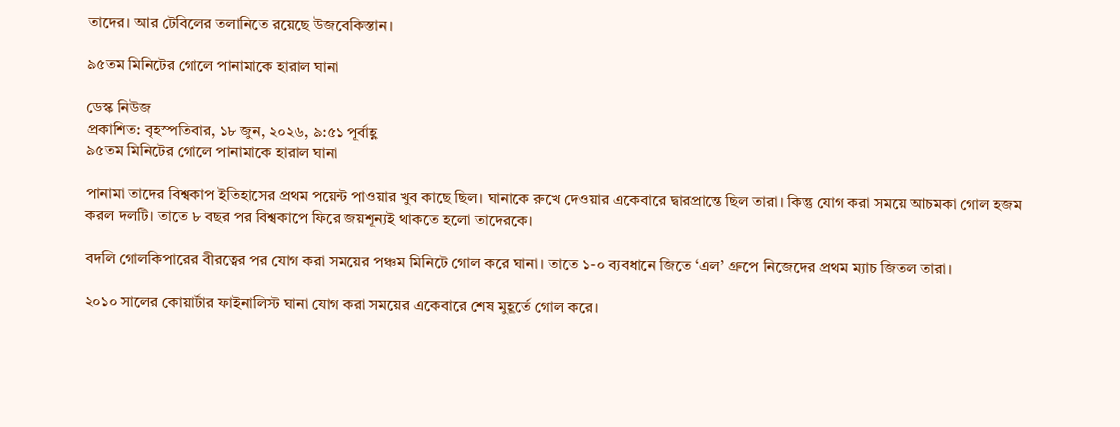তাদের। আর টেবিলের তলানিতে রয়েছে উজবেকিস্তান।

৯৫তম মিনিটের গোলে পানামাকে হারাল ঘানা

ডেস্ক নিউজ
প্রকাশিত: বৃহস্পতিবার, ১৮ জুন, ২০২৬, ৯:৫১ পূর্বাহ্ণ
৯৫তম মিনিটের গোলে পানামাকে হারাল ঘানা

পানামা তাদের বিশ্বকাপ ইতিহাসের প্রথম পয়েন্ট পাওয়ার খুব কাছে ছিল। ঘানাকে রুখে দেওয়ার একেবারে দ্বারপ্রান্তে ছিল তারা। কিন্তু যোগ করা সময়ে আচমকা গোল হজম করল দলটি। তাতে ৮ বছর পর বিশ্বকাপে ফিরে জয়শূন্যই থাকতে হলো তাদেরকে।

বদলি গোলকিপারের বীরত্বের পর যোগ করা সময়ের পঞ্চম মিনিটে গোল করে ঘানা। তাতে ১-০ ব্যবধানে জিতে ‘এল’ গ্রুপে নিজেদের প্রথম ম্যাচ জিতল তারা।

২০১০ সালের কোয়ার্টার ফাইনালিস্ট ঘানা যোগ করা সময়ের একেবারে শেষ মুহূর্তে গোল করে।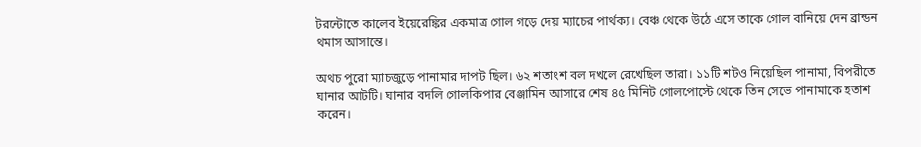টরন্টোতে কালেব ইয়েরেঙ্কির একমাত্র গোল গড়ে দেয় ম্যাচের পার্থক্য। বেঞ্চ থেকে উঠে এসে তাকে গোল বানিয়ে দেন ব্রান্ডন থমাস আসান্তে।

অথচ পুরো ম্যাচজুড়ে পানামার দাপট ছিল। ৬২ শতাংশ বল দখলে রেখেছিল তারা। ১১টি শটও নিয়েছিল পানামা, বিপরীতে ঘানার আটটি। ঘানার বদলি গোলকিপার বেঞ্জামিন আসারে শেষ ৪৫ মিনিট গোলপোস্টে থেকে তিন সেভে পানামাকে হতাশ করেন।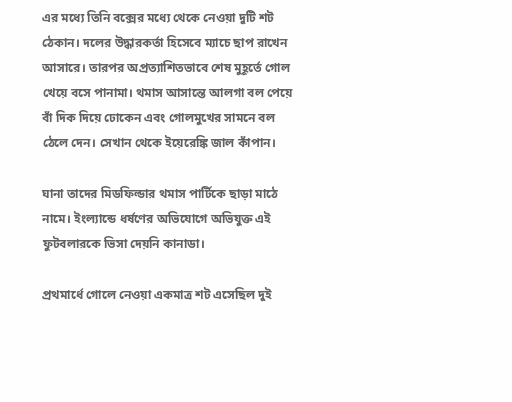এর মধ্যে তিনি বক্সের মধ্যে থেকে নেওয়া দুটি শট ঠেকান। দলের উদ্ধারকর্তা হিসেবে ম্যাচে ছাপ রাখেন আসারে। তারপর অপ্রত্যাশিতভাবে শেষ মুহূর্তে গোল খেয়ে বসে পানামা। থমাস আসান্তে আলগা বল পেয়ে বাঁ দিক দিয়ে ঢোকেন এবং গোলমুখের সামনে বল ঠেলে দেন। সেখান থেকে ইয়েরেঙ্কি জাল কাঁপান।

ঘানা তাদের মিডফিল্ডার থমাস পার্টিকে ছাড়া মাঠে নামে। ইংল্যান্ডে ধর্ষণের অভিযোগে অভিযুক্ত এই ফুটবলারকে ভিসা দেয়নি কানাডা।

প্রথমার্ধে গোলে নেওয়া একমাত্র শট এসেছিল দুই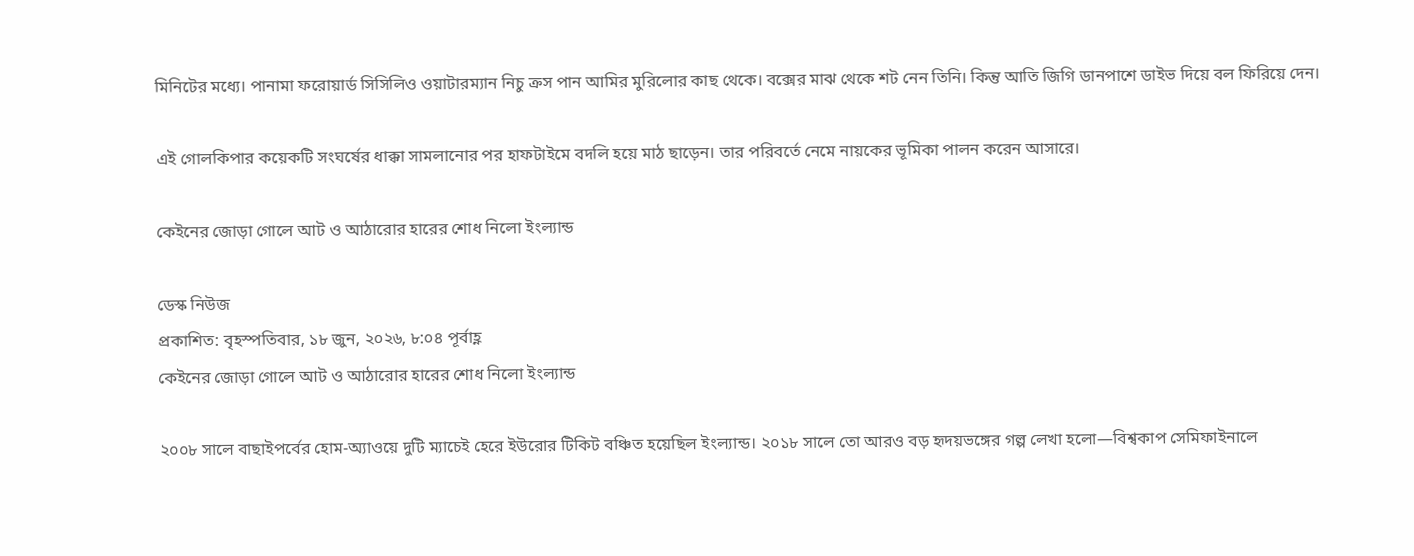মিনিটের মধ্যে। পানামা ফরোয়ার্ড সিসিলিও ওয়াটারম্যান নিচু ক্রস পান আমির মুরিলোর কাছ থেকে। বক্সের মাঝ থেকে শট নেন তিনি। কিন্তু আতি জিগি ডানপাশে ডাইভ দিয়ে বল ফিরিয়ে দেন।

এই গোলকিপার কয়েকটি সংঘর্ষের ধাক্কা সামলানোর পর হাফটাইমে বদলি হয়ে মাঠ ছাড়েন। তার পরিবর্তে নেমে নায়কের ভূমিকা পালন করেন আসারে।

কেইনের জোড়া গোলে আট ও আঠারোর হারের শোধ নিলো ইংল্যান্ড

ডেস্ক নিউজ
প্রকাশিত: বৃহস্পতিবার, ১৮ জুন, ২০২৬, ৮:০৪ পূর্বাহ্ণ
কেইনের জোড়া গোলে আট ও আঠারোর হারের শোধ নিলো ইংল্যান্ড

২০০৮ সালে বাছাইপর্বের হোম-অ্যাওয়ে দুটি ম্যাচেই হেরে ইউরোর টিকিট বঞ্চিত হয়েছিল ইংল্যান্ড। ২০১৮ সালে তো আরও বড় হৃদয়ভঙ্গের গল্প লেখা হলো—বিশ্বকাপ সেমিফাইনালে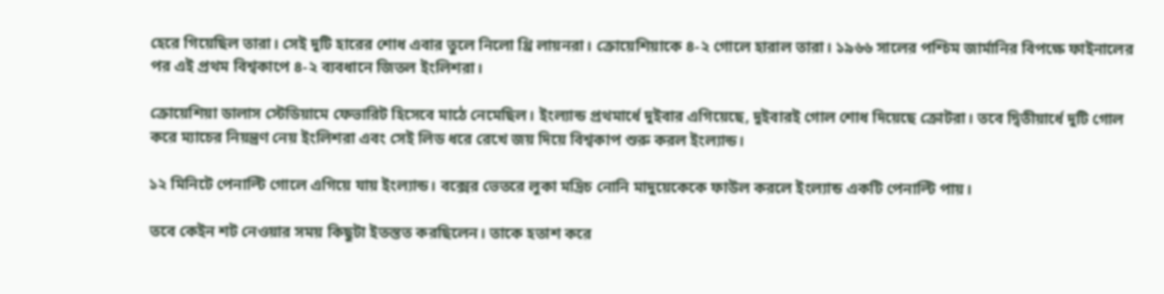হেরে গিয়েছিল তারা। সেই দুটি হারের শোধ এবার তুলে নিলো থ্রি লায়নরা। ক্রোয়েশিয়াকে ৪-২ গোলে হারাল তারা। ১৯৬৬ সালের পশ্চিম জার্মানির বিপক্ষে ফাইনালের পর এই প্রথম বিশ্বকাপে ৪-২ ব্যবধানে জিতল ইংলিশরা।

ক্রোয়েশিয়া ডালাস স্টেডিয়ামে ফেভারিট হিসেবে মাঠে নেমেছিল। ইংল্যান্ড প্রথমার্ধে দুইবার এগিয়েছে, দুইবারই গোল শোধ দিয়েছে ক্রোটরা। তবে দ্বিতীয়ার্ধে দুটি গোল করে ম্যাচের নিয়ন্ত্রণ নেয় ইংলিশরা এবং সেই লিড ধরে রেখে জয় দিয়ে বিশ্বকাপ শুরু করল ইংল্যান্ড।

১২ মিনিটে পেনাল্টি গোলে এগিয়ে যায় ইংল্যান্ড। বক্সের ভেতরে লুকা মদ্রিচ নোনি মাদুয়েকেকে ফাউল করলে ইংল্যান্ড একটি পেনাল্টি পায়।

তবে কেইন শট নেওয়ার সময় কিছুটা ইতস্তত করছিলেন। তাকে হতাশ করে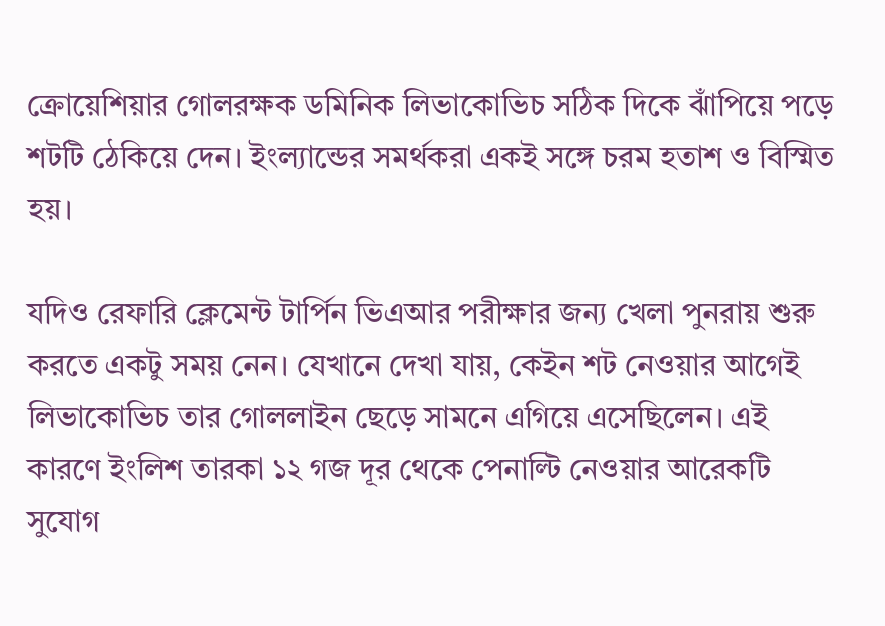ক্রোয়েশিয়ার গোলরক্ষক ডমিনিক লিভাকোভিচ সঠিক দিকে ঝাঁপিয়ে পড়ে শটটি ঠেকিয়ে দেন। ইংল্যান্ডের সমর্থকরা একই সঙ্গে চরম হতাশ ও বিস্মিত হয়।

যদিও রেফারি ক্লেমেন্ট টার্পিন ভিএআর পরীক্ষার জন্য খেলা পুনরায় শুরু করতে একটু সময় নেন। যেখানে দেখা যায়, কেইন শট নেওয়ার আগেই লিভাকোভিচ তার গোললাইন ছেড়ে সামনে এগিয়ে এসেছিলেন। এই কারণে ইংলিশ তারকা ১২ গজ দূর থেকে পেনাল্টি নেওয়ার আরেকটি সুযোগ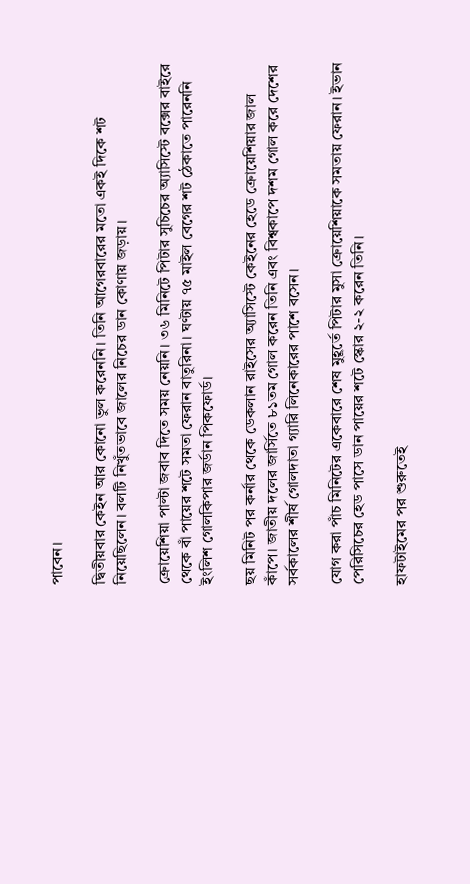পাবেন।

দ্বিতীয়বার কেইন আর কোনো ভুল করেননি। তিনি আগেরবারের মতো একই দিকে শট নিয়েছিলেন। বলটি নিখুঁতভাবে জালের নিচের ডান কোণায় জড়ায়।

ক্রোয়েশিয়া পাল্টা জবাব দিতে সময় নেয়নি। ৩৬ মিনিটে পিটার সুচিচের অ্যাসিস্টে বক্সের বাইরে থেকে বাঁ পায়ের শটে সমতা ফেরান বাতুরিনা। ঘণ্টায় ৭৫ মাইল বেগের শট ঠেকাতে পারেননি ইংলিশ গোলকিপার জর্ডান পিকফোর্ড।

ছয় মিনিট পর কর্নার থেকে ডেকলান রাইসের অ্যাসিস্টে কেইনের হেডে ক্রোয়েশিয়ার জাল কাঁপে। জাতীয় দলের জার্সিতে ৮১তম গোল করেন তিনি এবং বিশ্বকাপে দশম গোল করে দেশের সর্বকালের শীর্ষ গোলদাতা গ্যারি লিনেকারের পাশে বসেন।

যোগ করা পাঁচ মিনিটের একেবারে শেষ মুহূর্তে পিটার মুসা ক্রোয়েশিয়াকে সমতায় ফেরান। ইভান পেরিসিচের হেড পাসে ডান পায়ের শটে স্কোর ২-২ করেন তিনি।

হাফটাইমের পর শুরুতেই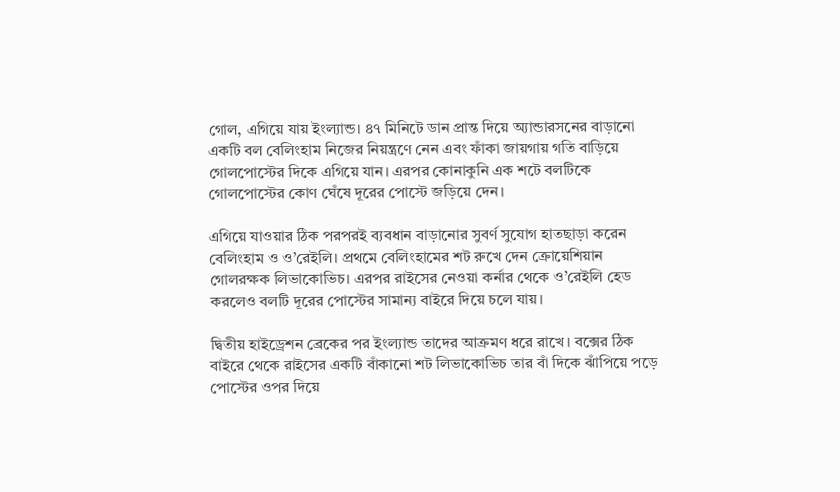গোল, এগিয়ে যায় ইংল্যান্ড। ৪৭ মিনিটে ডান প্রান্ত দিয়ে অ্যান্ডারসনের বাড়ানো একটি বল বেলিংহাম নিজের নিয়ন্ত্রণে নেন এবং ফাঁকা জায়গায় গতি বাড়িয়ে গোলপোস্টের দিকে এগিয়ে যান। এরপর কোনাকুনি এক শটে বলটিকে গোলপোস্টের কোণ ঘেঁষে দূরের পোস্টে জড়িয়ে দেন।

এগিয়ে যাওয়ার ঠিক পরপরই ব্যবধান বাড়ানোর সুবর্ণ সুযোগ হাতছাড়া করেন বেলিংহাম ও ও’রেইলি। প্রথমে বেলিংহামের শট রুখে দেন ক্রোয়েশিয়ান গোলরক্ষক লিভাকোভিচ। এরপর রাইসের নেওয়া কর্নার থেকে ও’রেইলি হেড করলেও বলটি দূরের পোস্টের সামান্য বাইরে দিয়ে চলে যায়।

দ্বিতীয় হাইড্রেশন ব্রেকের পর ইংল্যান্ড তাদের আক্রমণ ধরে রাখে। বক্সের ঠিক বাইরে থেকে রাইসের একটি বাঁকানো শট লিভাকোভিচ তার বাঁ দিকে ঝাঁপিয়ে পড়ে পোস্টের ওপর দিয়ে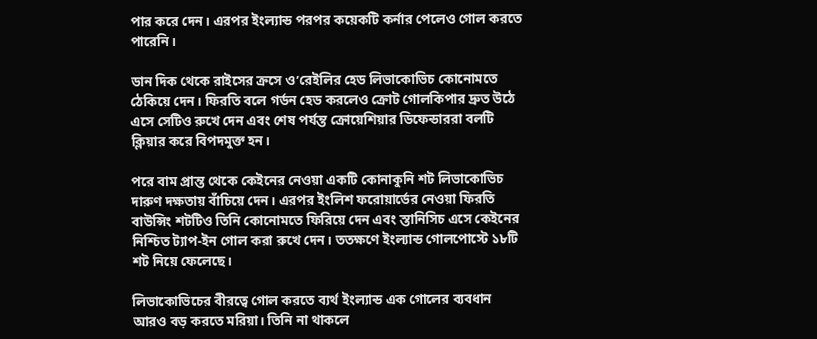পার করে দেন। এরপর ইংল্যান্ড পরপর কয়েকটি কর্নার পেলেও গোল করতে পারেনি।

ডান দিক থেকে রাইসের ক্রসে ও’রেইলির হেড লিভাকোভিচ কোনোমতে ঠেকিয়ে দেন। ফিরতি বলে গর্ডন হেড করলেও ক্রোট গোলকিপার দ্রুত উঠে এসে সেটিও রুখে দেন এবং শেষ পর্যন্ত ক্রোয়েশিয়ার ডিফেন্ডাররা বলটি ক্লিয়ার করে বিপদমুক্ত হন।

পরে বাম প্রান্ত থেকে কেইনের নেওয়া একটি কোনাকুনি শট লিভাকোভিচ দারুণ দক্ষতায় বাঁচিয়ে দেন। এরপর ইংলিশ ফরোয়ার্ডের নেওয়া ফিরতি বাউন্সিং শটটিও তিনি কোনোমতে ফিরিয়ে দেন এবং স্তানিসিচ এসে কেইনের নিশ্চিত ট্যাপ-ইন গোল করা রুখে দেন। ততক্ষণে ইংল্যান্ড গোলপোস্টে ১৮টি শট নিয়ে ফেলেছে।

লিভাকোভিচের বীরত্বে গোল করতে ব্যর্থ ইংল্যান্ড এক গোলের ব্যবধান আরও বড় করতে মরিয়া। তিনি না থাকলে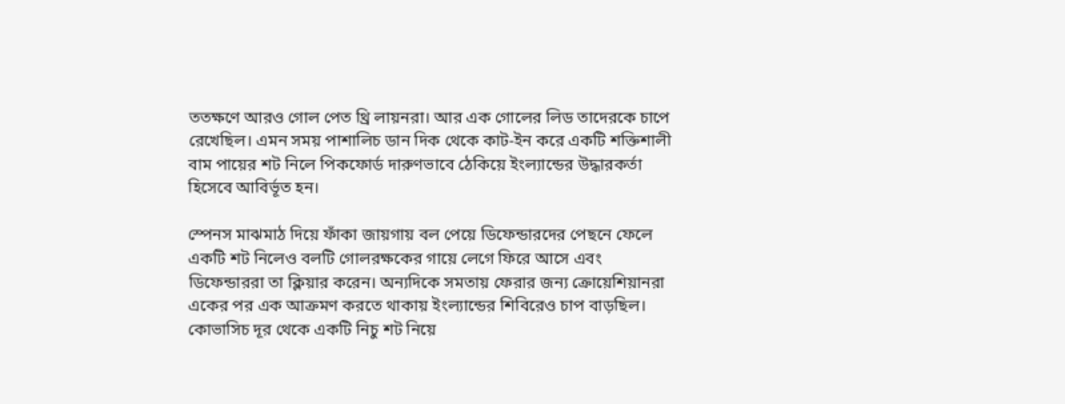ততক্ষণে আরও গোল পেত থ্রি লায়নরা। আর এক গোলের লিড তাদেরকে চাপে রেখেছিল। এমন সময় পাশালিচ ডান দিক থেকে কাট-ইন করে একটি শক্তিশালী বাম পায়ের শট নিলে পিকফোর্ড দারুণভাবে ঠেকিয়ে ইংল্যান্ডের উদ্ধারকর্তা হিসেবে আবির্ভূত হন।

স্পেনস মাঝমাঠ দিয়ে ফাঁকা জায়গায় বল পেয়ে ডিফেন্ডারদের পেছনে ফেলে একটি শট নিলেও বলটি গোলরক্ষকের গায়ে লেগে ফিরে আসে এবং ডিফেন্ডাররা তা ক্লিয়ার করেন। অন্যদিকে সমতায় ফেরার জন্য ক্রোয়েশিয়ানরা একের পর এক আক্রমণ করতে থাকায় ইংল্যান্ডের শিবিরেও চাপ বাড়ছিল। কোভাসিচ দূর থেকে একটি নিচু শট নিয়ে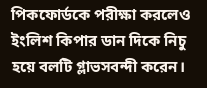পিকফোর্ডকে পরীক্ষা করলেও ইংলিশ কিপার ডান দিকে নিচু হয়ে বলটি গ্লাভসবন্দী করেন।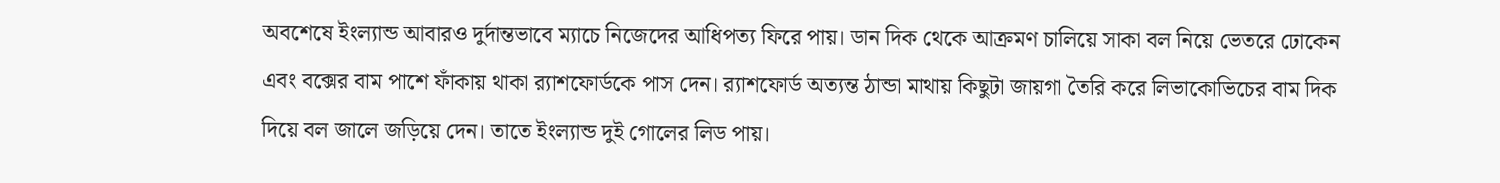অবশেষে ইংল্যান্ড আবারও দুর্দান্তভাবে ম্যাচে নিজেদের আধিপত্য ফিরে পায়। ডান দিক থেকে আক্রমণ চালিয়ে সাকা বল নিয়ে ভেতরে ঢোকেন এবং বক্সের বাম পাশে ফাঁকায় থাকা র‍্যাশফোর্ডকে পাস দেন। র‍্যাশফোর্ড অত্যন্ত ঠান্ডা মাথায় কিছুটা জায়গা তৈরি করে লিভাকোভিচের বাম দিক দিয়ে বল জালে জড়িয়ে দেন। তাতে ইংল্যান্ড দুই গোলের লিড পায়।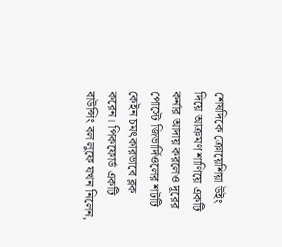শেষদিকে ক্রোয়েশিয়া উইং দিয়ে আক্রমণ শাণিয়ে একটি কর্নার আদায় করলেও দূরের পোস্টে জিভার্দিওলের শটটি কেইন চমৎকারভাবে ব্লক করেন। পিকফোর্ড একটি বাউন্সিং বল লুফে যখন নিলেন,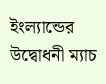ইংল্যান্ডের উদ্বোধনী ম্যাচ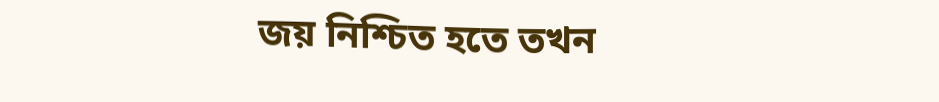জয় নিশ্চিত হতে তখন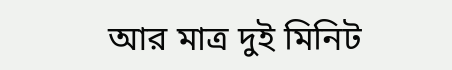আর মাত্র দুই মিনিট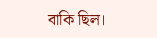বাকি ছিল।